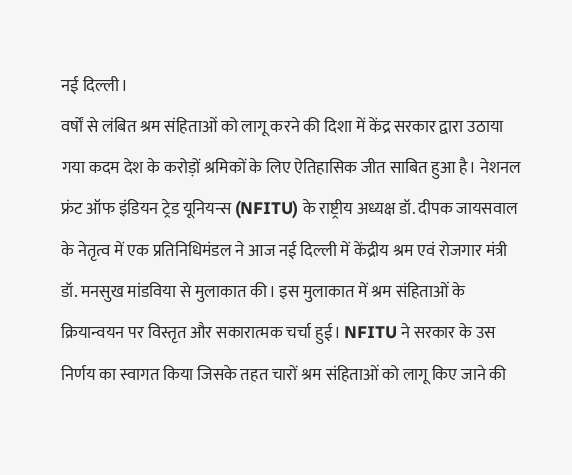नई दिल्ली।
वर्षों से लंबित श्रम संहिताओं को लागू करने की दिशा में केंद्र सरकार द्वारा उठाया गया कदम देश के करोड़ों श्रमिकों के लिए ऐतिहासिक जीत साबित हुआ है। नेशनल फ्रंट ऑफ इंडियन ट्रेड यूनियन्स (NFITU) के राष्ट्रीय अध्यक्ष डॉ. दीपक जायसवाल के नेतृत्व में एक प्रतिनिधिमंडल ने आज नई दिल्ली में केंद्रीय श्रम एवं रोजगार मंत्री डॉ. मनसुख मांडविया से मुलाकात की। इस मुलाकात में श्रम संहिताओं के क्रियान्वयन पर विस्तृत और सकारात्मक चर्चा हुई। NFITU ने सरकार के उस निर्णय का स्वागत किया जिसके तहत चारों श्रम संहिताओं को लागू किए जाने की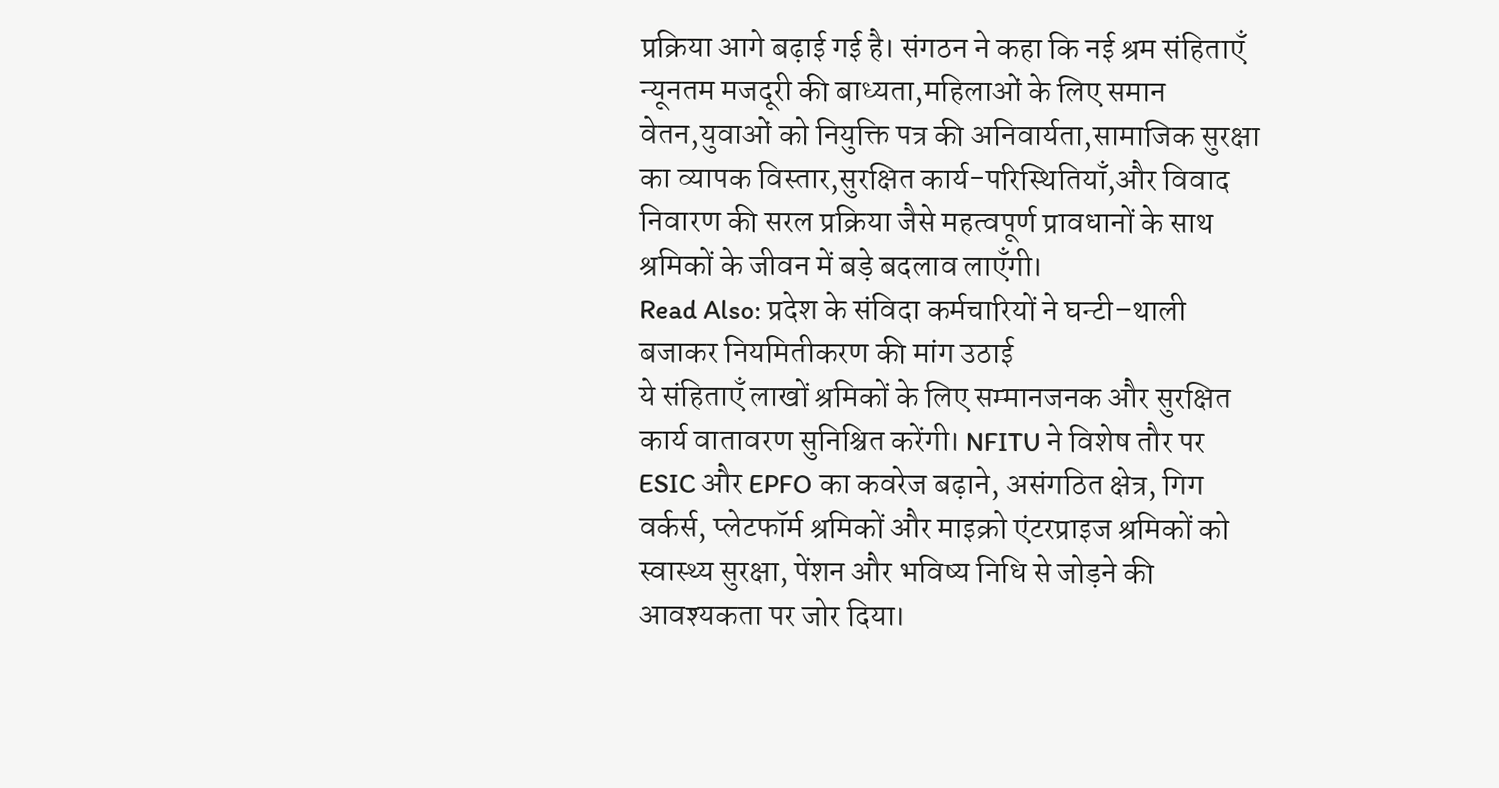प्रक्रिया आगे बढ़ाई गई है। संगठन ने कहा कि नई श्रम संहिताएँ न्यूनतम मजदूरी की बाध्यता,महिलाओं के लिए समान वेतन,युवाओं को नियुक्ति पत्र की अनिवार्यता,सामाजिक सुरक्षा का व्यापक विस्तार,सुरक्षित कार्य-परिस्थितियाँ,और विवाद निवारण की सरल प्रक्रिया जैसे महत्वपूर्ण प्रावधानों के साथ श्रमिकों के जीवन में बड़े बदलाव लाएँगी।
Read Also: प्रदेश के संविदा कर्मचारियों ने घन्टी–थाली बजाकर नियमितीकरण की मांग उठाई
ये संहिताएँ लाखों श्रमिकों के लिए सम्मानजनक और सुरक्षित कार्य वातावरण सुनिश्चित करेंगी। NFITU ने विशेष तौर पर ESIC और EPFO का कवरेज बढ़ाने, असंगठित क्षेत्र, गिग वर्कर्स, प्लेटफॉर्म श्रमिकों और माइक्रो एंटरप्राइज श्रमिकों को स्वास्थ्य सुरक्षा, पेंशन और भविष्य निधि से जोड़ने की आवश्यकता पर जोर दिया।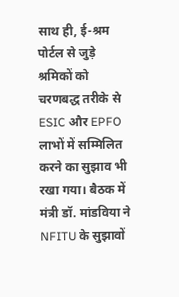साथ ही, ई-श्रम पोर्टल से जुड़े श्रमिकों को चरणबद्ध तरीके से ESIC और EPFO लाभों में सम्मिलित करने का सुझाव भी रखा गया। बैठक में मंत्री डॉ. मांडविया ने NFITU के सुझावों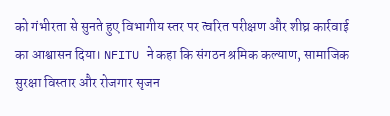को गंभीरता से सुनते हुए विभागीय स्तर पर त्वरित परीक्षण और शीघ्र कार्रवाई का आश्वासन दिया। NFITU ने कहा कि संगठन श्रमिक कल्याण, सामाजिक सुरक्षा विस्तार और रोजगार सृजन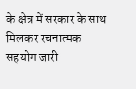के क्षेत्र में सरकार के साथ मिलकर रचनात्मक सहयोग जारी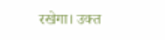रखेगा। उक्त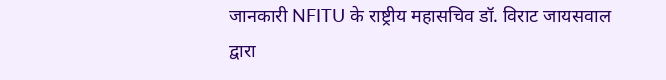जानकारी NFITU के राष्ट्रीय महासचिव डॉ. विराट जायसवाल द्वारा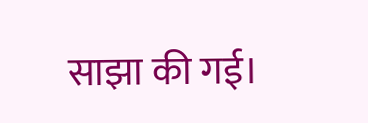साझा की गई।